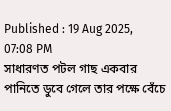Published : 19 Aug 2025, 07:08 PM
সাধারণত পটল গাছ একবার পানিতে ডুবে গেলে তার পক্ষে বেঁচে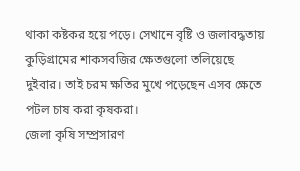থাকা কষ্টকর হয়ে পড়ে। সেখানে বৃষ্টি ও জলাবদ্ধতায় কুড়িগ্রামের শাকসবজির ক্ষেতগুলো তলিয়েছে দুইবার। তাই চরম ক্ষতির মুখে পড়েছেন এসব ক্ষেতে পটল চাষ করা কৃষকরা।
জেলা কৃষি সম্প্রসারণ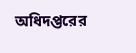অধিদপ্তরের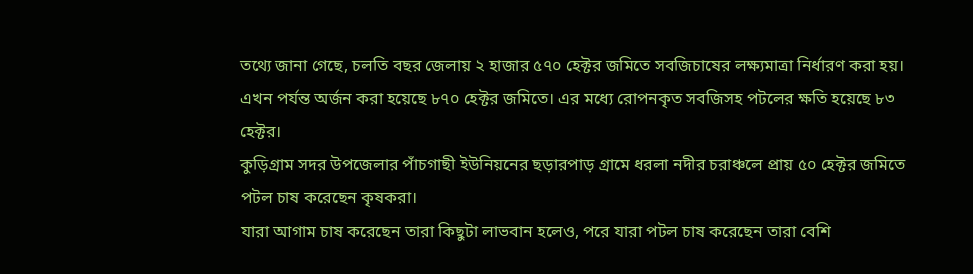তথ্যে জানা গেছে, চলতি বছর জেলায় ২ হাজার ৫৭০ হেক্টর জমিতে সবজিচাষের লক্ষ্যমাত্রা নির্ধারণ করা হয়। এখন পর্যন্ত অর্জন করা হয়েছে ৮৭০ হেক্টর জমিতে। এর মধ্যে রোপনকৃত সবজিসহ পটলের ক্ষতি হয়েছে ৮৩ হেক্টর।
কুড়িগ্রাম সদর উপজেলার পাঁচগাছী ইউনিয়নের ছড়ারপাড় গ্রামে ধরলা নদীর চরাঞ্চলে প্রায় ৫০ হেক্টর জমিতে পটল চাষ করেছেন কৃষকরা।
যারা আগাম চাষ করেছেন তারা কিছুটা লাভবান হলেও, পরে যারা পটল চাষ করেছেন তারা বেশি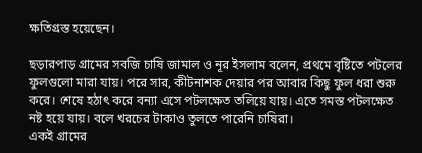ক্ষতিগ্রস্ত হয়েছেন।

ছড়ারপাড় গ্রামের সবজি চাষি জামাল ও নূর ইসলাম বলেন, প্রথমে বৃষ্টিতে পটলের ফুলগুলো মারা যায়। পরে সার, কীটনাশক দেয়ার পর আবার কিছু ফুল ধরা শুরু করে। শেষে হঠাৎ করে বন্যা এসে পটলক্ষেত তলিয়ে যায়। এতে সমস্ত পটলক্ষেত নষ্ট হয়ে যায়। বলে খরচের টাকাও তুলতে পারেনি চাষিরা।
একই গ্রামের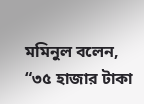মমিনুল বলেন, “৩৫ হাজার টাকা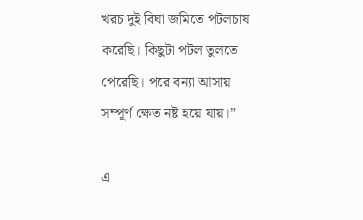খরচ দুই বিঘা জমিতে পটলচাষ করেছি। কিছুটা পটল তুলতে পেরেছি। পরে বন্যা আসায় সম্পূর্ণ ক্ষেত নষ্ট হয়ে যায়।”

এ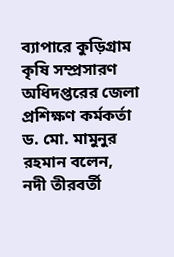ব্যাপারে কুড়িগ্রাম কৃষি সম্প্রসারণ অধিদপ্তরের জেলা প্রশিক্ষণ কর্মকর্তা ড. মো. মামুনুর রহমান বলেন, নদী তীরবর্তী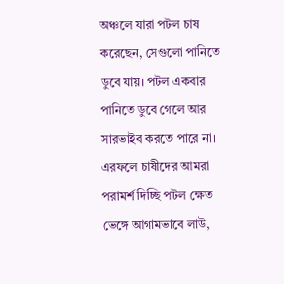অঞ্চলে যারা পটল চাষ করেছেন, সেগুলো পানিতে ডুবে যায়। পটল একবার পানিতে ডুবে গেলে আর সারভাইব করতে পারে না। এরফলে চাষীদের আমরা পরামর্শ দিচ্ছি পটল ক্ষেত ভেঙ্গে আগামভাবে লাউ,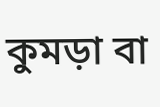কুমড়া বা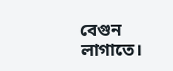বেগুন লাগাতে।